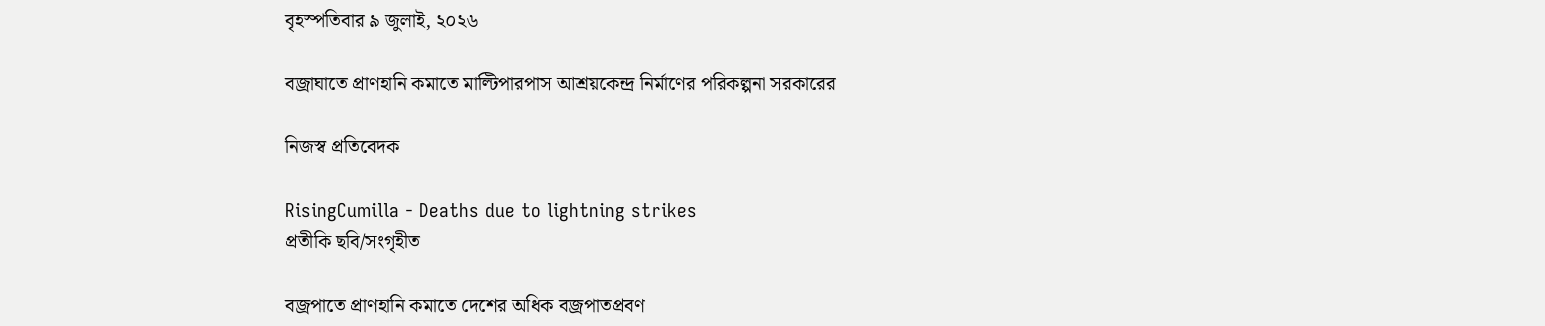বৃহস্পতিবার ৯ জুলাই, ২০২৬

বজ্রাঘাতে প্রাণহানি কমাতে মাল্টিপারপাস আশ্রয়কেন্দ্র নির্মাণের পরিকল্পনা সরকারের

নিজস্ব প্রতিবেদক

RisingCumilla - Deaths due to lightning strikes
প্রতীকি ছবি/সংগৃহীত

বজ্রপাতে প্রাণহানি কমাতে দেশের অধিক বজ্রপাতপ্রবণ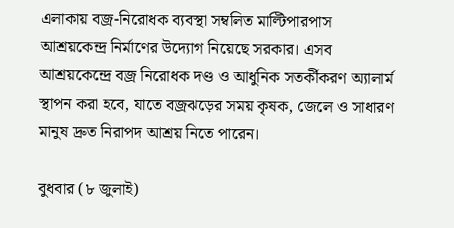এলাকায় বজ্র-নিরোধক ব্যবস্থা সম্বলিত মাল্টিপারপাস আশ্রয়কেন্দ্র নির্মাণের উদ্যোগ নিয়েছে সরকার। এসব আশ্রয়কেন্দ্রে বজ্র নিরোধক দণ্ড ও আধুনিক সতর্কীকরণ অ্যালার্ম স্থাপন করা হবে, যাতে বজ্রঝড়ের সময় কৃষক, জেলে ও সাধারণ মানুষ দ্রুত নিরাপদ আশ্রয় নিতে পারেন।

বুধবার (৮ জুলাই)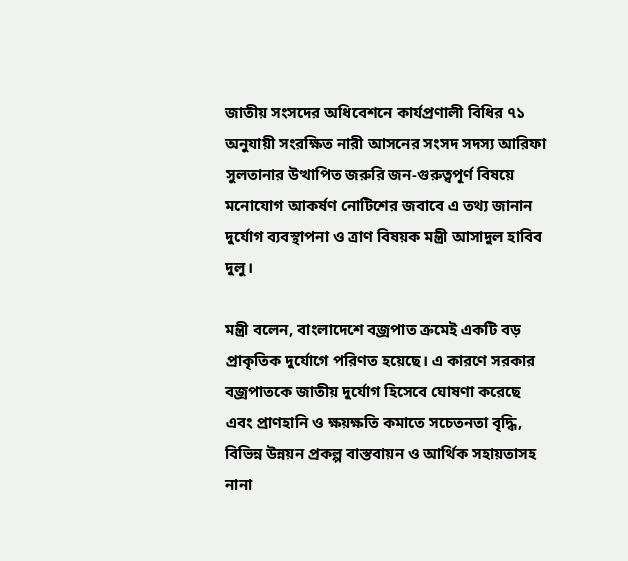জাতীয় সংসদের অধিবেশনে কার্যপ্রণালী বিধির ৭১ অনুযায়ী সংরক্ষিত নারী আসনের সংসদ সদস্য আরিফা সুলতানার উত্থাপিত জরুরি জন-গুরুত্বপূর্ণ বিষয়ে মনোযোগ আকর্ষণ নোটিশের জবাবে এ তথ্য জানান দুর্যোগ ব্যবস্থাপনা ও ত্রাণ বিষয়ক মন্ত্রী আসাদুল হাবিব দুলু।

মন্ত্রী বলেন, বাংলাদেশে বজ্রপাত ক্রমেই একটি বড় প্রাকৃতিক দুর্যোগে পরিণত হয়েছে। এ কারণে সরকার বজ্রপাতকে জাতীয় দুর্যোগ হিসেবে ঘোষণা করেছে এবং প্রাণহানি ও ক্ষয়ক্ষতি কমাতে সচেতনতা বৃদ্ধি, বিভিন্ন উন্নয়ন প্রকল্প বাস্তবায়ন ও আর্থিক সহায়তাসহ নানা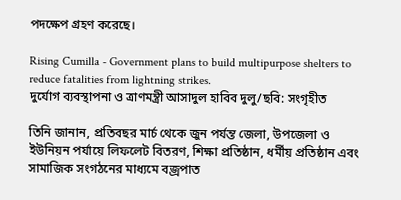পদক্ষেপ গ্রহণ করেছে।

Rising Cumilla - Government plans to build multipurpose shelters to reduce fatalities from lightning strikes.
দুর্যোগ ব্যবস্থাপনা ও ত্রাণমন্ত্রী আসাদুল হাবিব দুলু/ছবি: সংগৃহীত

তিনি জানান, প্রতিবছর মার্চ থেকে জুন পর্যন্ত জেলা, উপজেলা ও ইউনিয়ন পর্যায়ে লিফলেট বিতরণ, শিক্ষা প্রতিষ্ঠান, ধর্মীয় প্রতিষ্ঠান এবং সামাজিক সংগঠনের মাধ্যমে বজ্রপাত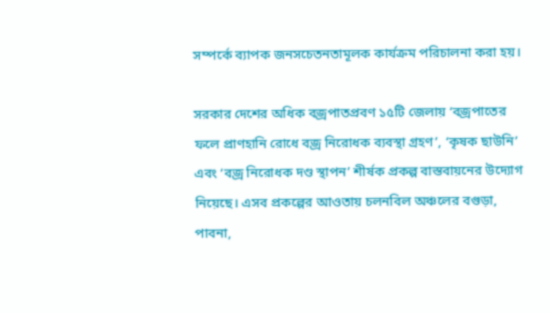সম্পর্কে ব্যাপক জনসচেতনতামূলক কার্যক্রম পরিচালনা করা হয়।

সরকার দেশের অধিক বজ্রপাতপ্রবণ ১৫টি জেলায় ‘বজ্রপাতের ফলে প্রাণহানি রোধে বজ্র নিরোধক ব্যবস্থা গ্রহণ’, ‘কৃষক ছাউনি’ এবং ‘বজ্র নিরোধক দণ্ড স্থাপন’ শীর্ষক প্রকল্প বাস্তবায়নের উদ্যোগ নিয়েছে। এসব প্রকল্পের আওতায় চলনবিল অঞ্চলের বগুড়া, পাবনা,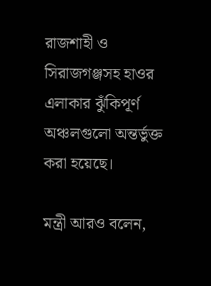রাজশাহী ও সিরাজগঞ্জসহ হাওর এলাকার ঝুঁকিপূর্ণ অঞ্চলগুলো অন্তর্ভুক্ত করা হয়েছে।

মন্ত্রী আরও বলেন,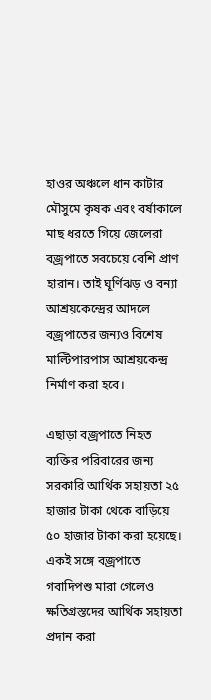হাওর অঞ্চলে ধান কাটার মৌসুমে কৃষক এবং বর্ষাকালে মাছ ধরতে গিয়ে জেলেরা বজ্রপাতে সবচেয়ে বেশি প্রাণ হারান। তাই ঘূর্ণিঝড় ও বন্যা আশ্রয়কেন্দ্রের আদলে বজ্রপাতের জন্যও বিশেষ মাল্টিপারপাস আশ্রয়কেন্দ্র নির্মাণ করা হবে।

এছাড়া বজ্রপাতে নিহত ব্যক্তির পরিবারের জন্য সরকারি আর্থিক সহায়তা ২৫ হাজার টাকা থেকে বাড়িয়ে ৫০ হাজার টাকা করা হয়েছে। একই সঙ্গে বজ্রপাতে গবাদিপশু মারা গেলেও ক্ষতিগ্রস্তদের আর্থিক সহায়তা প্রদান করা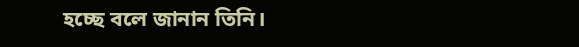হচ্ছে বলে জানান তিনি।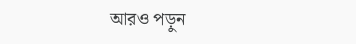আরও পড়ুন